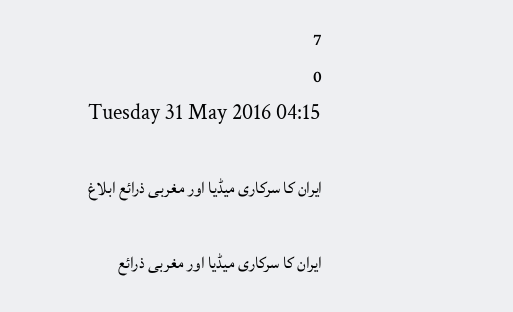7
0
Tuesday 31 May 2016 04:15

ایران کا سرکاری میڈیا اور مغربی ذرائع ابلاغ

ایران کا سرکاری میڈیا اور مغربی ذرائع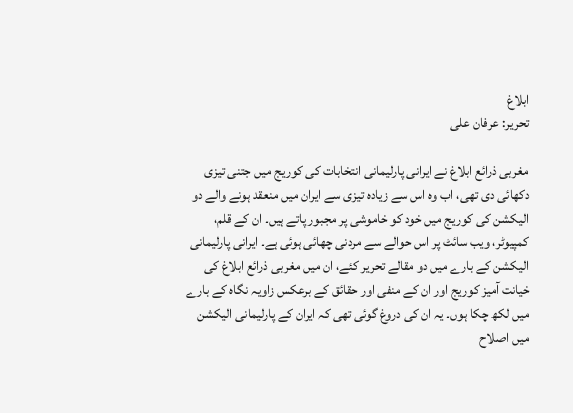ابلاغ
تحریر: عرفان علی

مغربی ذرائع ابلاغ نے ایرانی پارلیمانی انتخابات کی کوریج میں جتنی تیزی دکھائی دی تھی، اب وہ اس سے زیادہ تیزی سے ایران میں منعقد ہونے والے دو الیکشن کی کوریج میں خود کو خاموشی پر مجبور پاتے ہیں۔ ان کے قلم، کمپیوٹر، ویب سائٹ پر اس حوالے سے مردنی چھائی ہوئی ہے۔ ایرانی پارلیمانی الیکشن کے بارے میں دو مقالے تحریر کئے، ان میں مغربی ذرائع ابلاغ کی خیانت آمیز کوریج اور ان کے منفی اور حقائق کے برعکس زاویہ نگاہ کے بارے میں لکھ چکا ہوں۔ یہ ان کی دروغ گوئی تھی کہ ایران کے پارلیمانی الیکشن میں اصلاح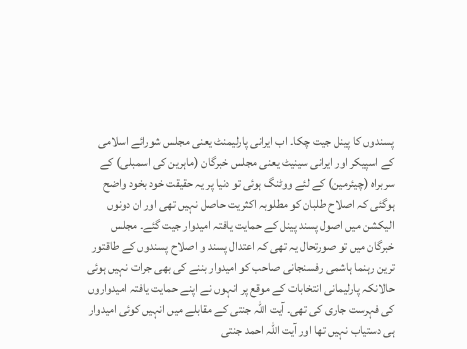پسندوں کا پینل جیت چکا۔ اب ایرانی پارلیمنٹ یعنی مجلس شورائے اسلامی کے اسپیکر اور ایرانی سینیٹ یعنی مجلس خبرگان (ماہرین کی اسمبلی) کے سربراہ (چیئرمین) کے لئے ووٹنگ ہوئی تو دنیا پر یہ حقیقت خود بخود واضح ہوگئی کہ اصلاح طلبان کو مطلوبہ اکثریت حاصل نہیں تھی اور ان دونوں الیکشن میں اصول پسند پینل کے حمایت یافتہ امیدوار جیت گئے۔ مجلس خبرگان میں تو صورتحال یہ تھی کہ اعتدال پسند و اصلاح پسندوں کے طاقتور ترین رہنما ہاشمی رفسنجانی صاحب کو امیدوار بننے کی بھی جرات نہیں ہوئی حالانکہ پارلیمانی انتخابات کے موقع پر انہوں نے اپنے حمایت یافتہ امیدواروں کی فہرست جاری کی تھی۔ آیت اللہ جنتی کے مقابلے میں انہیں کوئی امیدوار ہی دستیاب نہیں تھا اور آیت اللہ احمد جنتی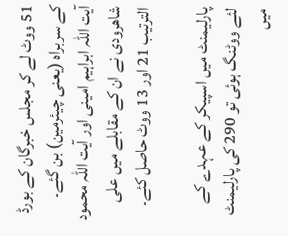51 ووٹ لے کر مجلس خبرگان کے بورڈ کے سربراہ (یعنی چیئرمین) بن گئے۔ آیت اللہ ابراہیم امینی اور آیت اللہ محمود شاھرودی نے ان کے مقابلے میں علی الترتیب 21 اور 13 ووٹ حاصل کئے۔

پارلیمنٹ میں اسپیکر کے عہدے کے لئے ووٹنگ ہوئی تو 290 کی پارلیمنٹ میں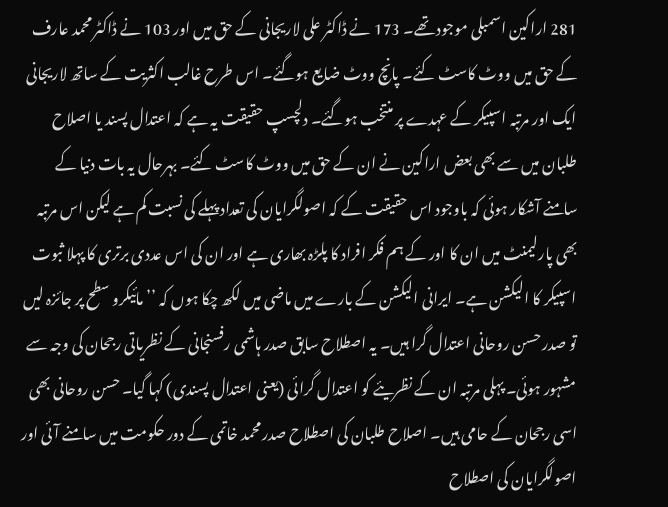281 اراکین اسمبلی موجود تھے۔ 173 نے ڈاکٹر علی لاریجانی کے حق میں اور 103 نے ڈاکٹر محمد عارف کے حق میں ووٹ کاسٹ کئے۔ پانچ ووٹ ضایع ہوگئے۔ اس طرح غالب اکثریت کے ساتھ لاریجانی ایک اور مرتبہ اسپیکر کے عہدے پر منتخب ہوگئے۔ دلچسپ حقیقت یہ ہے کہ اعتدال پسند یا اصلاح طلبان میں سے بھی بعض اراکین نے ان کے حق میں ووٹ کاسٹ کئے۔ بہرحال یہ بات دنیا کے سامنے آشکار ہوئی کہ باوجود اس حقیقت کے کہ اصولگرایان کی تعداد پہلے کی نسبت کم ہے لیکن اس مرتبہ بھی پارلیمنٹ میں ان کا اور کے ہم فکر افراد کا پلڑہ بھاری ہے اور ان کی اس عددی برتری کا پہلا ثبوت اسپیکر کا الیکشن ہے۔ ایرانی الیکشن کے بارے میں ماضی میں لکھ چکا ہوں کہ ’’مائیکرو سطح پر جائزہ لیں تو صدر حسن روحانی اعتدال گرا ہیں۔ یہ اصطلاح سابق صدر ہاشمی رفسنجانی کے نظریاتی رجحان کی وجہ سے مشہور ہوئی۔ پہلی مرتبہ ان کے نظریئے کو اعتدال گرائی (یعنی اعتدال پسندی) کہا گیا۔ حسن روحانی بھی اسی رجحان کے حامی ہیں۔ اصلاح طلبان کی اصطلاح صدر محمد خاتمی کے دور حکومت میں سامنے آئی اور اصولگرایان کی اصطلاح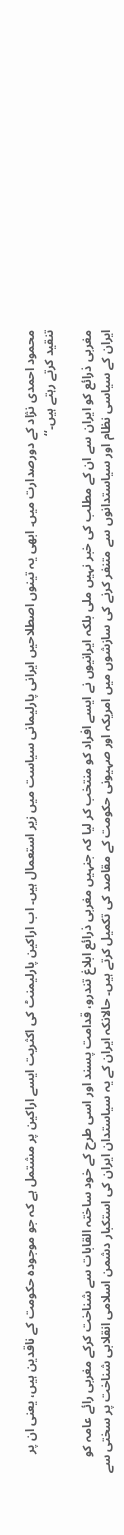محمود احمدی نژاد کے دورصدارت میں۔ ابھی یہ تینوں اصطلاحیں ایرانی پارلیمانی سیاست میں زیر استعمال ہیں۔ اب اراکین پارلیمنٹ کی اکثریت ایسے اراکین پر مشتمل ہے کہ جو موجودہ حکومت کے ناقدین ہیں، یعنی ان پر تنقید کرتے رہتے ہیں۔‘‘

مغربی ذرائع کو ایران سے ان کے مطلب کی خبر نہیں ملی بلکہ ایرانیوں نے ایسے افراد کو منتخب کر لیا کہ جنہیں مغربی ذرائع ابلاغ تندرو، قدامت پسند اور اسی طرح کے خود ساختہ القابات سے شناخت کرکے مغربی رائے عامہ کو ایران کے سیاسی نظام اور سیاستدانوں سے متنفر کرنے کی سازشوں میں امریکہ اور صہیونی حکومت کے مقاصد کی تکمیل کرتے ہیں۔ حالانکہ ایران کے یہ سیاستدان ایران کی استکبار دشمن اسلامی انقلابی شناخت پر سختی سے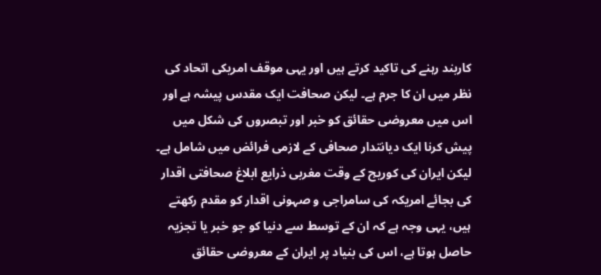کاربند رہنے کی تاکید کرتے ہیں اور یہی موقف امریکی اتحاد کی نظر میں ان کا جرم ہے۔ لیکن صحافت ایک مقدس پیشہ ہے اور اس میں معروضی حقائق کو خبر اور تبصروں کی شکل میں پیش کرنا ایک دیانتدار صحافی کے لازمی فرائض میں شامل ہے۔ لیکن ایران کی کوریج کے وقت مغربی ذرایع ابلاغ صحافتی اقدار کی بجائے امریکہ کی سامراجی و صہونی اقدار کو مقدم رکھتے ہیں، یہی وجہ ہے کہ ان کے توسط سے دنیا کو جو خبر یا تجزیہ حاصل ہوتا ہے، اس کی بنیاد پر ایران کے معروضی حقائق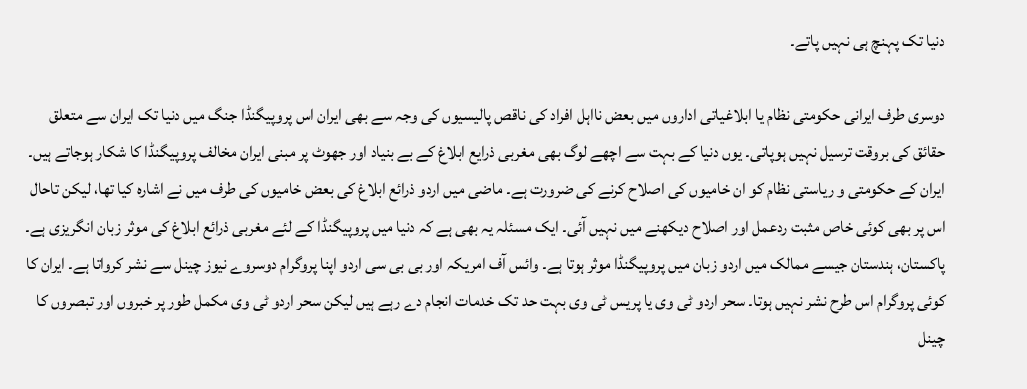دنیا تک پہنچ ہی نہیں پاتے۔

دوسری طرف ایرانی حکومتی نظام یا ابلاغیاتی اداروں میں بعض نااہل افراد کی ناقص پالیسیوں کی وجہ سے بھی ایران اس پروپیگنڈا جنگ میں دنیا تک ایران سے متعلق حقائق کی بروقت ترسیل نہیں ہوپاتی۔ یوں دنیا کے بہت سے اچھے لوگ بھی مغربی ذرایع ابلاغ کے بے بنیاد اور جھوٹ پر مبنی ایران مخالف پروپیگنڈا کا شکار ہوجاتے ہیں۔ ایران کے حکومتی و ریاستی نظام کو ان خامیوں کی اصلاح کرنے کی ضرورت ہے۔ ماضی میں اردو ذرائع ابلاغ کی بعض خامیوں کی طرف میں نے اشارہ کیا تھا، لیکن تاحال اس پر بھی کوئی خاص مثبت ردعمل اور اصلاح دیکھنے میں نہیں آئی۔ ایک مسئلہ یہ بھی ہے کہ دنیا میں پروپیگنڈا کے لئے مغربی ذرائع ابلاغ کی موثر زبان انگریزی ہے۔ پاکستان، ہندستان جیسے ممالک میں اردو زبان میں پروپیگنڈا موثر ہوتا ہے۔ وائس آف امریکہ اور بی بی سی اردو اپنا پروگرام دوسروے نیوز چینل سے نشر کرواتا ہے۔ ایران کا کوئی پروگرام اس طرح نشر نہیں ہوتا۔ سحر اردو ٹی وی یا پریس ٹی وی بہت حد تک خدمات انجام دے رہے ہیں لیکن سحر اردو ٹی وی مکمل طور پر خبروں اور تبصروں کا چینل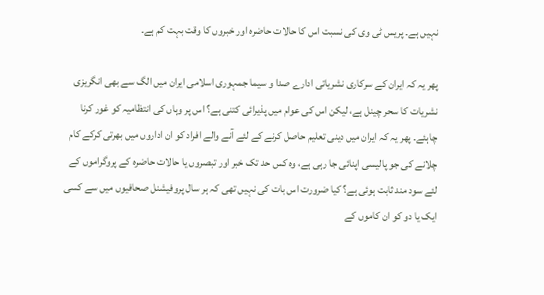نہیں ہے۔ پریس ٹی وی کی نسبت اس کا حالات حاضرہ اور خبروں کا وقت بہت کم ہے۔

پھر یہ کہ ایران کے سرکاری نشریاتی ادارے صدا و سیما جمہوری اسلامی ایران میں الگ سے بھی انگریزی نشریات کا سحر چینل ہے، لیکن اس کی عوام میں پذیرائی کتنی ہے؟ اس پر وہاں کی انتظامیہ کو غور کرنا چاہئے۔ پھر یہ کہ ایران میں دینی تعلیم حاصل کرنے کے لئے آنے والے افراد کو ان اداروں میں بھرتی کرکے کام چلانے کی جو پالیسی اپنائی جا رہی ہے، وہ کس حد تک خبر اور تبصروں یا حالات حاضرہ کے پروگراموں کے لئے سود مند ثابت ہوئی ہے؟ کیا ضرورت اس بات کی نہیں تھی کہ ہر سال پروفیشنل صحافیوں میں سے کسی ایک یا دو کو ان کاموں کے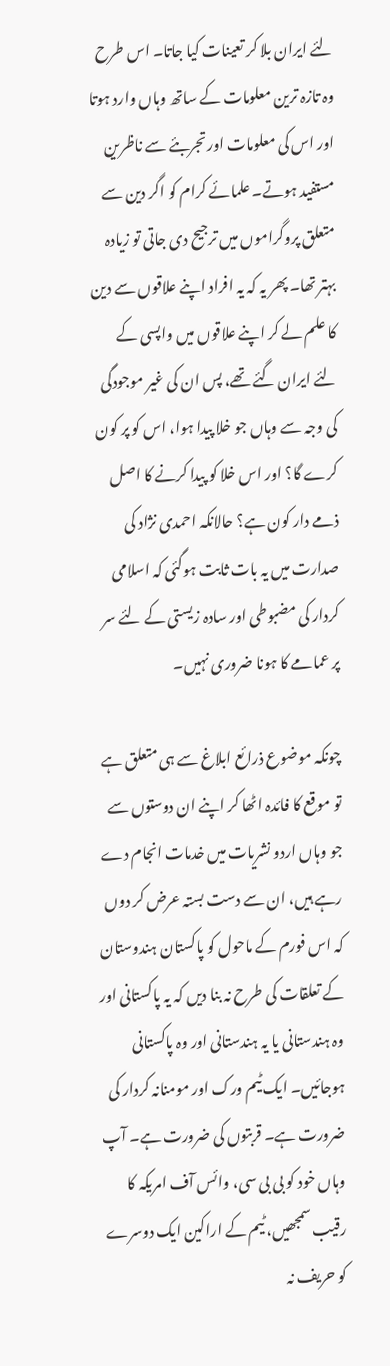لئے ایران بلا کر تعینات کیا جاتا۔ اس طرح وہ تازہ ترین معلومات کے ساتھ وہاں وارد ہوتا اور اس کی معلومات اور تجربئے سے ناظرین مستفید ہوتے۔ علمائے کرام کو اگر دین سے متعلق پروگراموں میں ترجیح دی جاتی تو زیادہ بہتر تھا۔ پھر یہ کہ یہ افراد اپنے علاقوں سے دین کا علم لے کر اپنے علاقوں میں واپسی کے لئے ایران گئے تھے، پس ان کی غیر موجودگی کی وجہ سے وہاں جو خلا پیدا ہوا، اس کو پر کون کرے گا؟ اور اس خلا کو پیدا کرنے کا اصل ذمے دار کون ہے؟ حالانکہ احمدی نژاد کی صدارت میں یہ بات ثابت ہوگئی کہ اسلامی کردار کی مضبوطی اور سادہ زیستی کے لئے سر پر عمامے کا ہونا ضروری نہیں۔

چونکہ موضوع ذرائع ابلاغ سے ہی متعلق ہے تو موقع کا فائدہ اٹھا کر اپنے ان دوستوں سے جو وہاں اردو نشریات میں خدمات انجام دے رہے ہیں، ان سے دست بستہ عرض کر دوں کہ اس فورم کے ماحول کو پاکستان ہندوستان کے تعلقات کی طرح نہ بنا دیں کہ یہ پاکستانی اور وہ ہندستانی یا یہ ہندستانی اور وہ پاکستانی ہوجائیں۔ ایک ٹیم ورک اور مومنانہ کردار کی ضرورت ہے۔ قربتوں کی ضرورت ہے۔ آپ وہاں خود کو بی بی سی، وائس آف امریکہ کا رقیب سمجھیں، ٹیم کے اراکین ایک دوسرے کو حریف نہ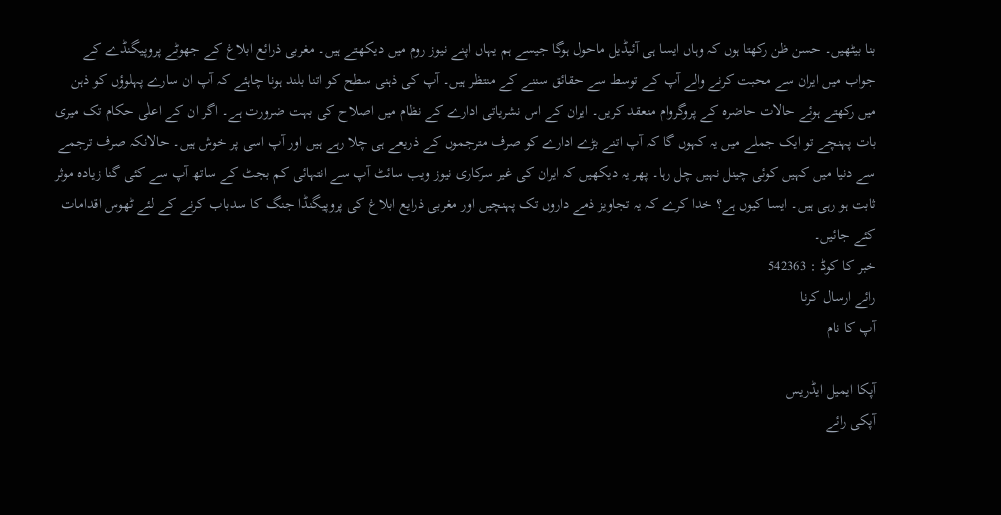بنا بیٹھیں۔ حسن ظن رکھتا ہوں کہ وہاں ایسا ہی آئیڈیل ماحول ہوگا جیسے ہم یہاں اپنے نیوز روم میں دیکھتے ہیں۔ مغربی ذرائع ابلاغ کے جھوٹے پروپیگنڈے کے جواب میں ایران سے محبت کرنے والے آپ کے توسط سے حقائق سننے کے منتظر ہیں۔ آپ کی ذہنی سطح کو اتنا بلند ہونا چاہئے کہ آپ ان سارے پہلوؤں کو ذہن میں رکھتے ہوئے حالات حاضرہ کے پروگروام منعقد کریں۔ ایران کے اس نشریاتی ادارے کے نظام میں اصلاح کی بہت ضرورت ہے۔ اگر ان کے اعلٰی حکام تک میری بات پہنچے تو ایک جملے میں یہ کہوں گا کہ آپ اتنے بڑے ادارے کو صرف مترجموں کے ذریعے ہی چلا رہے ہیں اور آپ اسی پر خوش ہیں۔ حالانکہ صرف ترجمے سے دنیا میں کہیں کوئی چینل نہیں چل رہا۔ پھر یہ دیکھیں کہ ایران کی غیر سرکاری نیوز ویب سائٹ آپ سے انتہائی کم بجٹ کے ساتھ آپ سے کئی گنا زیادہ موثر ثابت ہو رہی ہیں۔ ایسا کیوں ہے؟ خدا کرے کہ یہ تجاویز ذمے داروں تک پہنچیں اور مغربی ذرایع ابلاغ کی پروپیگنڈا جنگ کا سدباب کرنے کے لئے ٹھوس اقدامات کئے جائیں۔
خبر کا کوڈ : 542363
رائے ارسال کرنا
آپ کا نام

آپکا ایمیل ایڈریس
آپکی رائے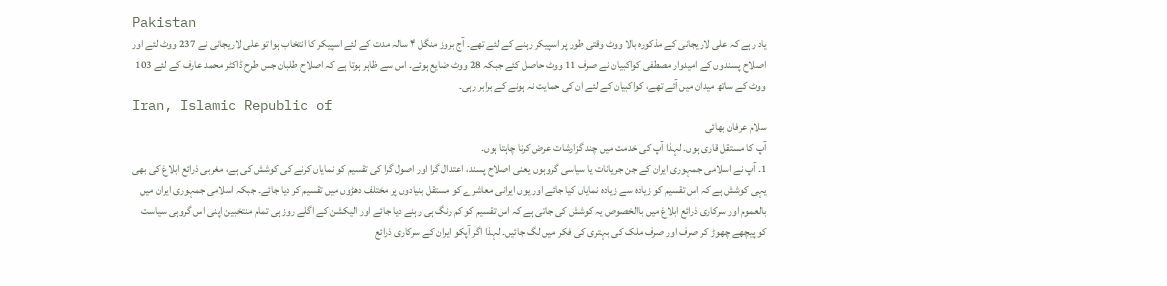Pakistan
یاد رہے کہ علی لاریجانی کے مذکورہ بالا ووٹ وقتی طور پر اسپیکر رہنے کے لئے تھے۔ آج بروز منگل ۴ سالہ مدت کے لئے اسپیکر کا انتخاب ہوا تو علی لاریجانی نے 237 ووٹ لئے اور اصلاح پسندوں کے امیدوار مصطفی کواکبیان نے صرف 11 ووٹ حاصل کئے جبکہ 28 ووٹ ضایع ہوئے۔ اس سے ظاہر ہوتا ہے کہ اصلاح طلبان جس طرح ڈاکٹر محمد عارف کے لئے 103 ووٹ کے ساتھ میدان میں آئے تھے، کواکبیان کے لئے ان کی حمایت نہ ہونے کے برابر رہی۔
Iran, Islamic Republic of
سلام عرفان بھائی
آپ کا مستقل قاری ہوں۔ لہذا آپ کی خدمت میں چند گزارشات عرض کرنا چاہتا ہوں۔
1۔ آپ نے اسلامی جمہوری ایران کے جن جریانات یا سیاسی گروہوں یعنی اصلاح پسند، اعتدال گرا اور اصول گرا کی تقسیم کو نمایاں کرنے کی کوشش کی ہے، مغربی ذرائع ابلاغ کی بھی یہی کوشش ہے کہ اس تقسیم کو زیادہ سے زیادہ نمایاں کیا جائے اور یوں ایرانی معاشرے کو مستقل بنیادوں پر مختلف دھڑوں میں تقسیم کر دیا جائے۔ جبکہ اسلامی جمہوری ایران میں بالعموم اور سرکاری ذرائع ابلاغ میں باالخصوص یہ کوشش کی جاتی ہے کہ اس تقسیم کو کم رنگ ہی رہنے دیا جائے اور الیکشن کے اگلے روز ہی تمام منتخبین اپنی اس گروہی سیاست کو پیچھے چھوڑ کر صرف اور صرف ملک کی بہتری کی فکر میں لگ جائیں۔ لہذا اگر آپکو ایران کے سرکاری ذرائع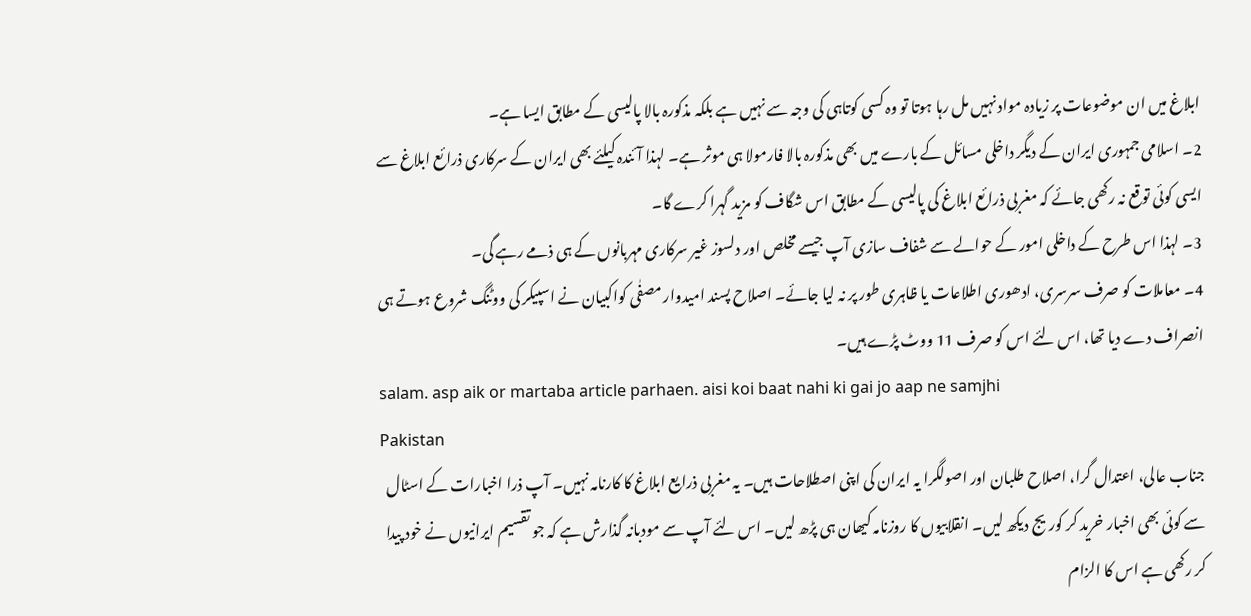ابلاغ میں ان موضوعات پر زیادہ مواد نہیں مل رہا ہوتا تو وہ کسی کوتاہی کی وجہ سے نہیں ہے بلکہ مذکورہ بالا پالیسی کے مطابق ایسا ہے۔
2۔ اسلامی جمہوری ایران کے دیگر داخلی مسائل کے بارے میں بھی مذکورہ بالا فارمولا ہی موثر ہے۔ لہذا آئندہ کیلئے بھی ایران کے سرکاری ذرائع ابلاغ سے ایسی کوئی توقع نہ رکھی جائے کہ مغربی ذرائع ابلاغ کی پالیسی کے مطابق اس شگاف کو مزید گہرا کرے گا۔
3۔ لہذا اس طرح کے داخلی امور کے حوالے سے شفاف سازی آپ جیسے مخلص اور دلسوز غیر سرکاری مہربانوں کے ہی ذمے رہے گی۔
4۔ معاملات کو صرف سرسری، ادھوری اطلاعات یا ظاہری طور پر نہ لیا جائے۔ اصلاح پسند امیدوار مصفٰی کواکبیان نے اسپیکر کی ووٹنگ شروع ہوتے ہی انصراف دے دیا تھا، اس لئے اس کو صرف 11 ووٹ پڑے ہیں۔
salam. asp aik or martaba article parhaen. aisi koi baat nahi ki gai jo aap ne samjhi
Pakistan
جناب عالی، اعتدال گرا، اصلاح طلبان اور اصولگرا یہ ایران کی اپنی اصطلاحات ہیں۔ یہ مغربی ذرایع ابلاغ کا کارنامہ نہیں۔ آپ ذرا اخبارات کے اسٹال سے کوئی بھی اخبار خرید کر کوریج دیکھ لیں۔ انقلابیوں کا روزنامہ کیھان ہی پڑھ لیں۔ اس لئے آپ سے مودبانہ گذارش ہے کہ جو تقسیم ایرانیوں نے خود پیدا کر رکھی ہے اس کا الزام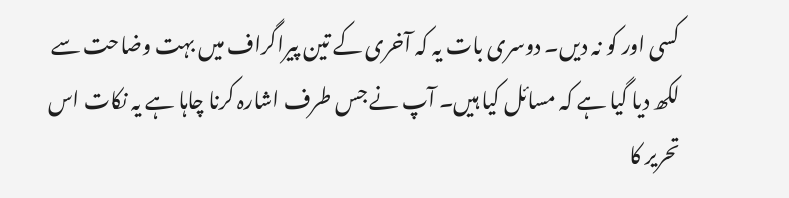کسی اور کو نہ دیں۔ دوسری بات یہ کہ آخری کے تین پیراگراف میں بہت وضاحت سے لکھ دیا گیا ہے کہ مسائل کیا ہیں۔ آپ نے جس طرف اشارہ کرنا چاہا ہے یہ نکات اس تحریر کا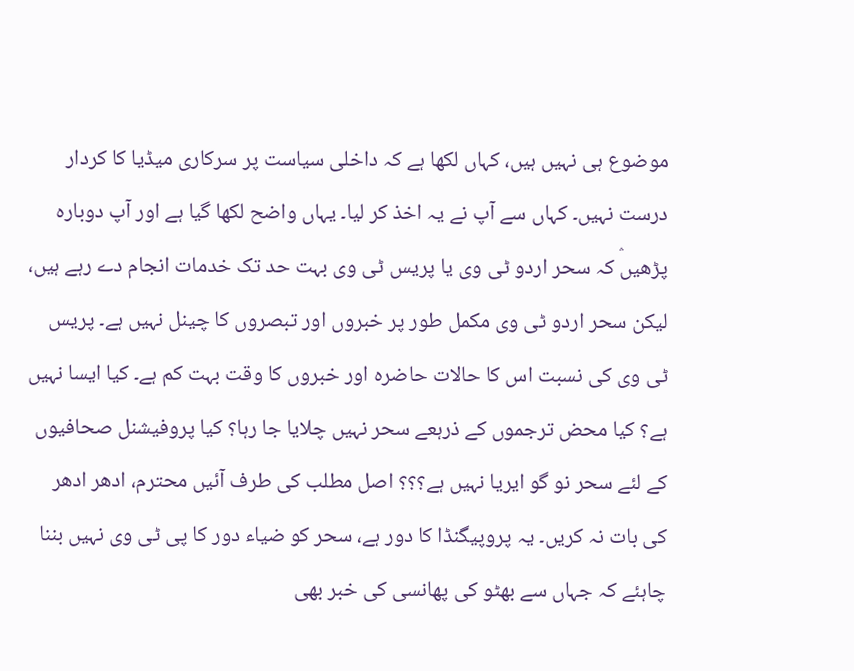موضوع ہی نہیں ہیں، کہاں لکھا ہے کہ داخلی سیاست پر سرکاری میڈیا کا کردار درست نہیں۔ کہاں سے آپ نے یہ اخذ کر لیا۔ یہاں واضح لکھا گیا ہے اور آپ دوبارہ پڑھیںۛ کہ سحر اردو ٹی وی یا پریس ٹی وی بہت حد تک خدمات انجام دے رہے ہیں، لیکن سحر اردو ٹی وی مکمل طور پر خبروں اور تبصروں کا چینل نہیں ہے۔ پریس ٹی وی کی نسبت اس کا حالات حاضرہ اور خبروں کا وقت بہت کم ہے۔ کیا ایسا نہیں ہے؟ کیا محض ترجموں کے ذرہعے سحر نہیں چلایا جا رہا؟ کیا پروفیشنل صحافیوں کے لئے سحر نو گو ایریا نہیں ہے؟؟؟ اصل مطلب کی طرف آئیں محترم، ادھر ادھر کی بات نہ کریں۔ یہ پروپیگنڈا کا دور ہے، سحر کو ضیاء دور کا پی ٹی وی نہیں بننا چاہئے کہ جہاں سے بھٹو کی پھانسی کی خبر بھی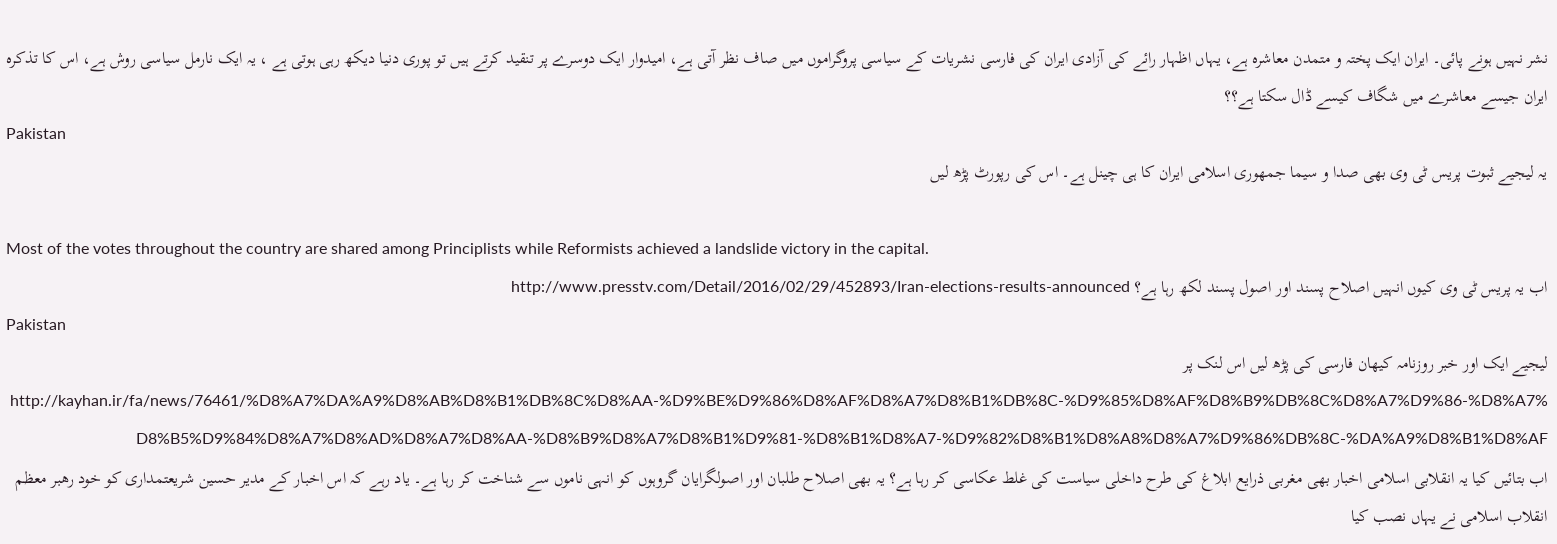نشر نہیں ہونے پائی۔ ایران ایک پختہ و متمدن معاشرہ ہے، یہاں اظہار رائے کی آزادی ایران کی فارسی نشریات کے سیاسی پروگراموں میں صاف نظر آتی ہے، امیدوار ایک دوسرے پر تنقید کرتے ہیں تو پوری دنیا دیکھ رہی ہوتی ہے ، یہ ایک نارمل سیاسی روش ہے، اس کا تذکرہ ایران جیسے معاشرے میں شگاف کیسے ڈال سکتا ہے؟؟
Pakistan
یہ لیجیے ثبوت پریس ٹی وی بھی صدا و سیما جمھوری اسلامی ایران کا ہی چینل ہے۔ اس کی رپورٹ پڑھ لیں

Most of the votes throughout the country are shared among Principlists while Reformists achieved a landslide victory in the capital.
اب یہ پریس ٹی وی کیوں انہیں اصلاح پسند اور اصول پسند لکھ رہا ہے؟ http://www.presstv.com/Detail/2016/02/29/452893/Iran-elections-results-announced
Pakistan
لیجیے ایک اور خبر روزنامہ کیھان فارسی کی پڑھ لیں اس لنک پر http://kayhan.ir/fa/news/76461/%D8%A7%DA%A9%D8%AB%D8%B1%DB%8C%D8%AA-%D9%BE%D9%86%D8%AF%D8%A7%D8%B1%DB%8C-%D9%85%D8%AF%D8%B9%DB%8C%D8%A7%D9%86-%D8%A7%D8%B5%D9%84%D8%A7%D8%AD%D8%A7%D8%AA-%D8%B9%D8%A7%D8%B1%D9%81-%D8%B1%D8%A7-%D9%82%D8%B1%D8%A8%D8%A7%D9%86%DB%8C-%DA%A9%D8%B1%D8%AF
اب بتائیں کیا یہ انقلابی اسلامی اخبار بھی مغربی ذرایع ابلاغ کی طرح داخلی سیاست کی غلط عکاسی کر رہا ہے؟ یہ بھی اصلاح طلبان اور اصولگرایان گروہوں کو انہی ناموں سے شناخت کر رہا ہے۔ یاد رہے کہ اس اخبار کے مدیر حسین شریعتمداری کو خود رھبر معظم انقلاب اسلامی نے یہاں نصب کیا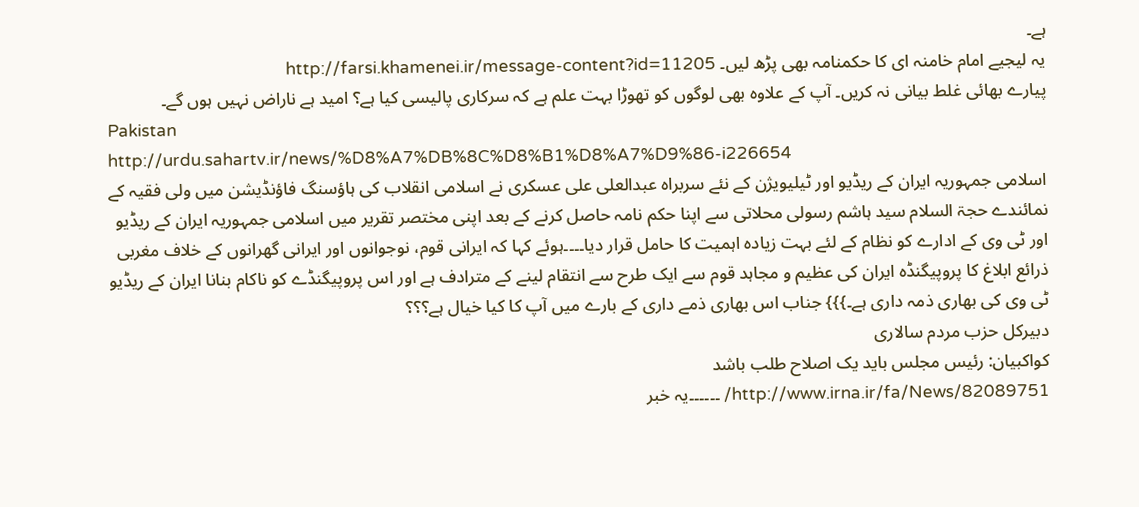ہے۔
یہ لیجیے امام خامنہ ای کا حکمنامہ بھی پڑھ لیں۔ http://farsi.khamenei.ir/message-content?id=11205
پیارے بھائی غلط بیانی نہ کریں۔ آپ کے علاوہ بھی لوگوں کو تھوڑا بہت علم ہے کہ سرکاری پالیسی کیا ہے؟ امید ہے ناراض نہیں ہوں گے۔
Pakistan
http://urdu.sahartv.ir/news/%D8%A7%DB%8C%D8%B1%D8%A7%D9%86-i226654
اسلامی جمہوریہ ایران کے ریڈیو اور ٹیلیویژن کے نئے سربراہ عبدالعلی علی عسکری نے اسلامی انقلاب کی ہاؤسنگ فاؤنڈیشن میں ولی فقیہ کے نمائندے حجۃ السلام سید ہاشم رسولی محلاتی سے اپنا حکم نامہ حاصل کرنے کے بعد اپنی مختصر تقریر میں اسلامی جمہوریہ ایران کے ریڈیو اور ٹی وی کے ادارے کو نظام کے لئے بہت زیادہ اہمیت کا حامل قرار دیا۔۔۔۔ہوئے کہا کہ ایرانی قوم، نوجوانوں اور ایرانی گھرانوں کے خلاف مغربی ذرائع ابلاغ کا پروپیگنڈہ ایران کی عظیم و مجاہد قوم سے ایک طرح سے انتقام لینے کے مترادف ہے اور اس پروپیگنڈے کو ناکام بنانا ایران کے ریڈیو ٹی وی کی بھاری ذمہ داری ہے۔}}} جناب اس بھاری ذمے داری کے بارے میں آپ کا کیا خیال ہے؟؟؟
دبیرکل حزب مردم سالاری
کواکبیان: رئیس مجلس باید یک اصلاح طلب باشد
http://www.irna.ir/fa/News/82089751/ ۔۔۔۔۔۔یہ خبر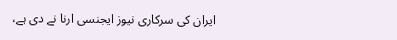ایران کی سرکاری نیوز ایجنسی ارنا نے دی ہے،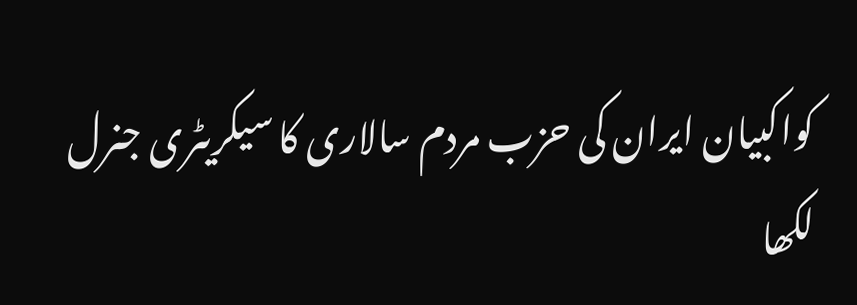کواکبیان ایران کی حزب مردم سالاری کا سیکریٹری جنرل لکھا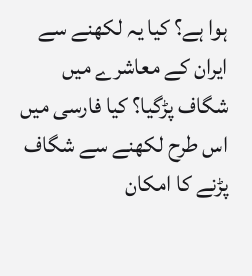ہوا ہے؟ کیا یہ لکھنے سے ایران کے معاشرے میں شگاف پڑگیا؟ کیا فارسی میں اس طرح لکھنے سے شگاف پڑنے کا امکان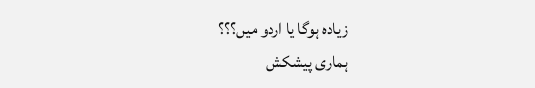زیادہ ہوگا یا اردو میں؟؟؟
ہماری پیشکش